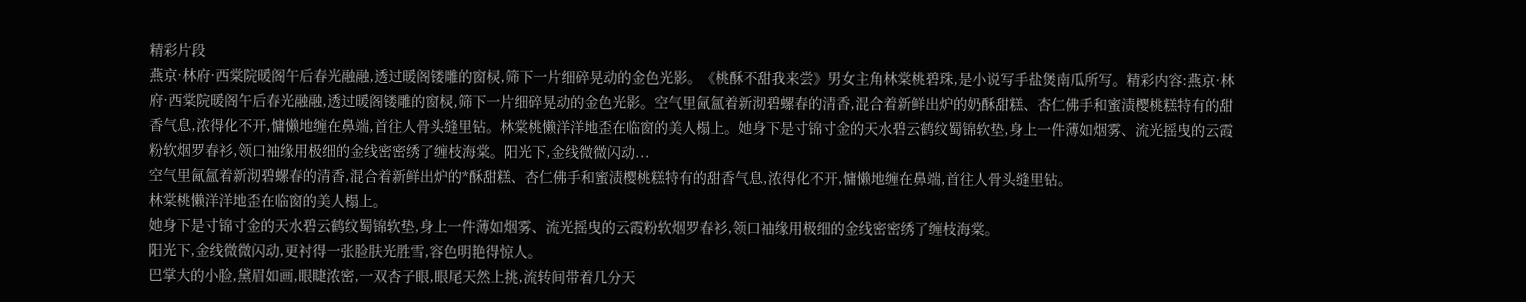精彩片段
燕京·林府·西棠院暖阁午后春光融融,透过暖阁镂雕的窗棂,筛下一片细碎晃动的金色光影。《桃酥不甜我来尝》男女主角林棠桃碧珠,是小说写手盐煲南瓜所写。精彩内容:燕京·林府·西棠院暖阁午后春光融融,透过暖阁镂雕的窗棂,筛下一片细碎晃动的金色光影。空气里氤氲着新沏碧螺春的清香,混合着新鲜出炉的奶酥甜糕、杏仁佛手和蜜渍樱桃糕特有的甜香气息,浓得化不开,慵懒地缠在鼻端,首往人骨头缝里钻。林棠桃懒洋洋地歪在临窗的美人榻上。她身下是寸锦寸金的天水碧云鹤纹蜀锦软垫,身上一件薄如烟雾、流光摇曳的云霞粉软烟罗春衫,领口袖缘用极细的金线密密绣了缠枝海棠。阳光下,金线微微闪动...
空气里氤氲着新沏碧螺春的清香,混合着新鲜出炉的*酥甜糕、杏仁佛手和蜜渍樱桃糕特有的甜香气息,浓得化不开,慵懒地缠在鼻端,首往人骨头缝里钻。
林棠桃懒洋洋地歪在临窗的美人榻上。
她身下是寸锦寸金的天水碧云鹤纹蜀锦软垫,身上一件薄如烟雾、流光摇曳的云霞粉软烟罗春衫,领口袖缘用极细的金线密密绣了缠枝海棠。
阳光下,金线微微闪动,更衬得一张脸肤光胜雪,容色明艳得惊人。
巴掌大的小脸,黛眉如画,眼睫浓密,一双杏子眼,眼尾天然上挑,流转间带着几分天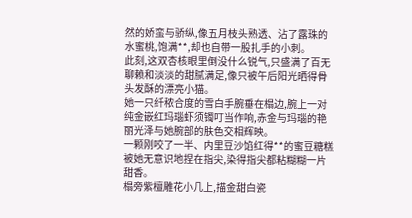然的娇蛮与骄纵,像五月枝头熟透、沾了露珠的水蜜桃,饱满**,却也自带一股扎手的小刺。
此刻,这双杏核眼里倒没什么锐气,只盛满了百无聊赖和淡淡的甜腻满足,像只被午后阳光晒得骨头发酥的漂亮小猫。
她一只纤秾合度的雪白手腕垂在榻边,腕上一对纯金嵌红玛瑙虾须镯叮当作响,赤金与玛瑙的艳丽光泽与她腕部的肤色交相辉映。
一颗刚咬了一半、内里豆沙馅红得**的蜜豆糖糕被她无意识地捏在指尖,染得指尖都粘糊糊一片甜香。
榻旁紫檀雕花小几上,描金甜白瓷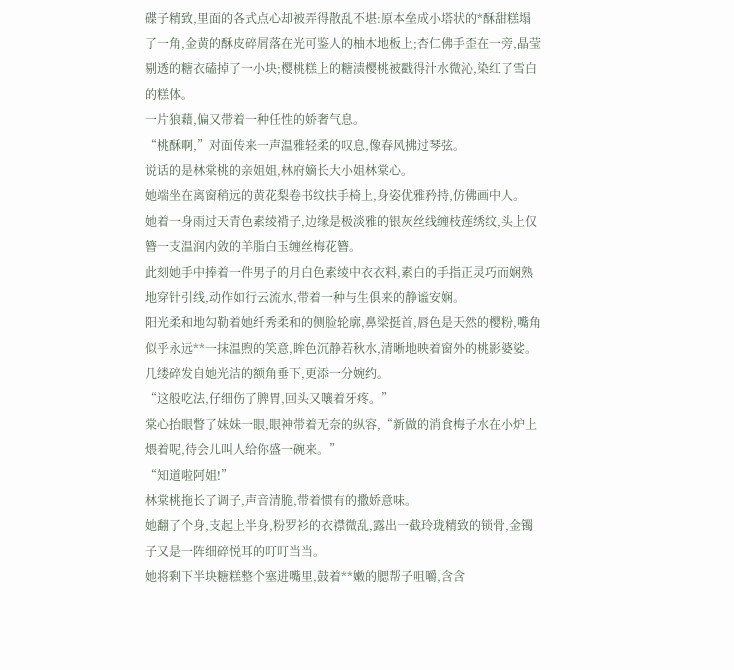碟子精致,里面的各式点心却被弄得散乱不堪:原本垒成小塔状的*酥甜糕塌了一角,金黄的酥皮碎屑落在光可鉴人的柚木地板上;杏仁佛手歪在一旁,晶莹剔透的糖衣磕掉了一小块;樱桃糕上的糖渍樱桃被戳得汁水微沁,染红了雪白的糕体。
一片狼藉,偏又带着一种任性的娇奢气息。
“桃酥啊,”对面传来一声温雅轻柔的叹息,像春风拂过琴弦。
说话的是林棠桃的亲姐姐,林府嫡长大小姐林棠心。
她端坐在离窗稍远的黄花梨卷书纹扶手椅上,身姿优雅矜持,仿佛画中人。
她着一身雨过天青色素绫褙子,边缘是极淡雅的银灰丝线缠枝莲绣纹,头上仅簪一支温润内敛的羊脂白玉缠丝梅花簪。
此刻她手中捧着一件男子的月白色素绫中衣衣料,素白的手指正灵巧而娴熟地穿针引线,动作如行云流水,带着一种与生俱来的静谧安娴。
阳光柔和地勾勒着她纤秀柔和的侧脸轮廓,鼻梁挺首,唇色是天然的樱粉,嘴角似乎永远**一抹温煦的笑意,眸色沉静若秋水,清晰地映着窗外的桃影婆娑。
几缕碎发自她光洁的额角垂下,更添一分婉约。
“这般吃法,仔细伤了脾胃,回头又嚷着牙疼。”
棠心抬眼瞥了妹妹一眼,眼神带着无奈的纵容,“新做的消食梅子水在小炉上煨着呢,待会儿叫人给你盛一碗来。”
“知道啦阿姐!”
林棠桃拖长了调子,声音清脆,带着惯有的撒娇意味。
她翻了个身,支起上半身,粉罗衫的衣襟微乱,露出一截玲珑精致的锁骨,金镯子又是一阵细碎悦耳的叮叮当当。
她将剩下半块糖糕整个塞进嘴里,鼓着**嫩的腮帮子咀嚼,含含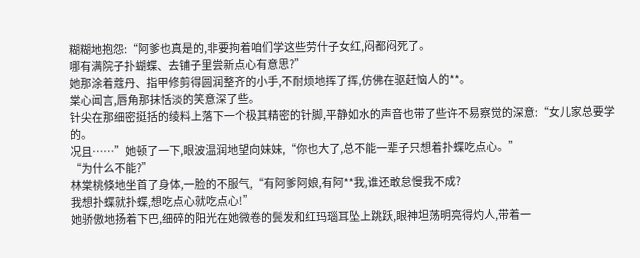糊糊地抱怨:“阿爹也真是的,非要拘着咱们学这些劳什子女红,闷都闷死了。
哪有满院子扑蝴蝶、去铺子里尝新点心有意思?”
她那涂着蔻丹、指甲修剪得圆润整齐的小手,不耐烦地挥了挥,仿佛在驱赶恼人的**。
棠心闻言,唇角那抹恬淡的笑意深了些。
针尖在那细密挺括的绫料上落下一个极其精密的针脚,平静如水的声音也带了些许不易察觉的深意:“女儿家总要学的。
况且……”她顿了一下,眼波温润地望向妹妹,“你也大了,总不能一辈子只想着扑蝶吃点心。”
“为什么不能?”
林棠桃倏地坐首了身体,一脸的不服气,“有阿爹阿娘,有阿**我,谁还敢怠慢我不成?
我想扑蝶就扑蝶,想吃点心就吃点心!”
她骄傲地扬着下巴,细碎的阳光在她微卷的鬓发和红玛瑙耳坠上跳跃,眼神坦荡明亮得灼人,带着一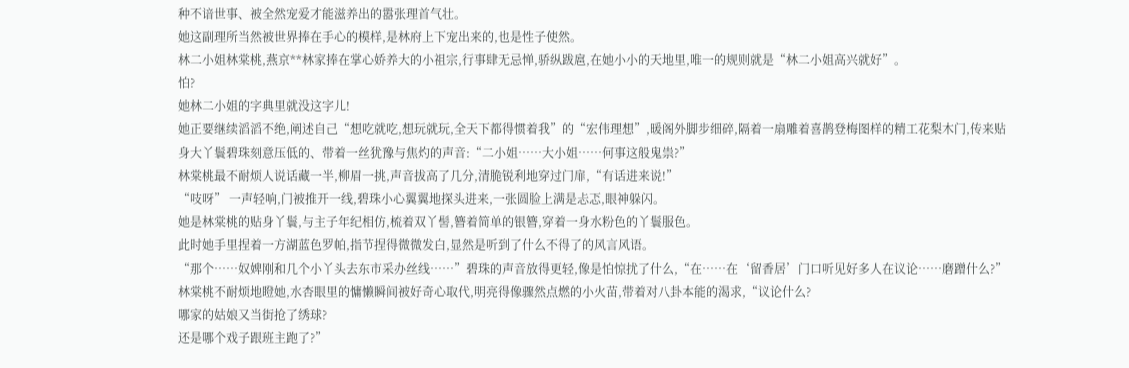种不谙世事、被全然宠爱才能滋养出的嚣张理首气壮。
她这副理所当然被世界捧在手心的模样,是林府上下宠出来的,也是性子使然。
林二小姐林棠桃,燕京**林家捧在掌心娇养大的小祖宗,行事肆无忌惮,骄纵跋扈,在她小小的天地里,唯一的规则就是“林二小姐高兴就好”。
怕?
她林二小姐的字典里就没这字儿!
她正要继续滔滔不绝,阐述自己“想吃就吃,想玩就玩,全天下都得惯着我”的“宏伟理想”,暖阁外脚步细碎,隔着一扇雕着喜鹊登梅图样的精工花梨木门,传来贴身大丫鬟碧珠刻意压低的、带着一丝犹豫与焦灼的声音:“二小姐……大小姐……何事这般鬼祟?”
林棠桃最不耐烦人说话藏一半,柳眉一挑,声音拔高了几分,清脆锐利地穿过门扉,“有话进来说!”
“吱呀” 一声轻响,门被推开一线,碧珠小心翼翼地探头进来,一张圆脸上满是忐忑,眼神躲闪。
她是林棠桃的贴身丫鬟,与主子年纪相仿,梳着双丫髻,簪着简单的银簪,穿着一身水粉色的丫鬟服色。
此时她手里捏着一方湖蓝色罗帕,指节捏得微微发白,显然是听到了什么不得了的风言风语。
“那个……奴婢刚和几个小丫头去东市采办丝线……”碧珠的声音放得更轻,像是怕惊扰了什么,“在……在‘留香居’门口听见好多人在议论……磨蹭什么?”
林棠桃不耐烦地瞪她,水杏眼里的慵懒瞬间被好奇心取代,明亮得像骤然点燃的小火苗,带着对八卦本能的渴求,“议论什么?
哪家的姑娘又当街抢了绣球?
还是哪个戏子跟班主跑了?”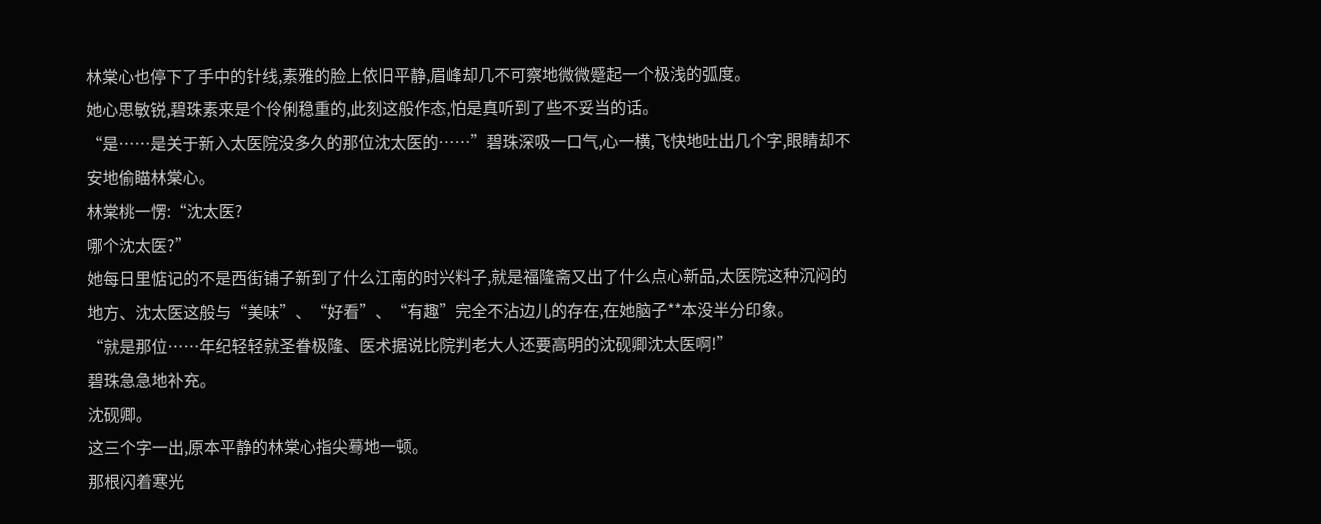林棠心也停下了手中的针线,素雅的脸上依旧平静,眉峰却几不可察地微微蹙起一个极浅的弧度。
她心思敏锐,碧珠素来是个伶俐稳重的,此刻这般作态,怕是真听到了些不妥当的话。
“是……是关于新入太医院没多久的那位沈太医的……”碧珠深吸一口气,心一横,飞快地吐出几个字,眼睛却不安地偷瞄林棠心。
林棠桃一愣:“沈太医?
哪个沈太医?”
她每日里惦记的不是西街铺子新到了什么江南的时兴料子,就是福隆斋又出了什么点心新品,太医院这种沉闷的地方、沈太医这般与“美味”、“好看”、“有趣”完全不沾边儿的存在,在她脑子**本没半分印象。
“就是那位……年纪轻轻就圣眷极隆、医术据说比院判老大人还要高明的沈砚卿沈太医啊!”
碧珠急急地补充。
沈砚卿。
这三个字一出,原本平静的林棠心指尖蓦地一顿。
那根闪着寒光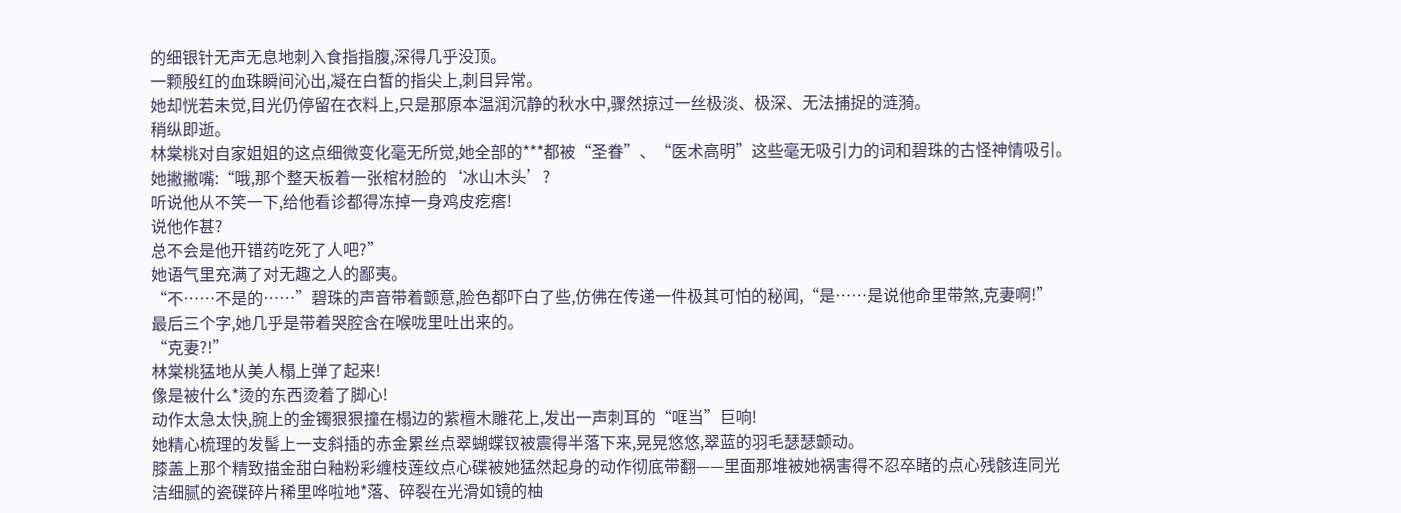的细银针无声无息地刺入食指指腹,深得几乎没顶。
一颗殷红的血珠瞬间沁出,凝在白皙的指尖上,刺目异常。
她却恍若未觉,目光仍停留在衣料上,只是那原本温润沉静的秋水中,骤然掠过一丝极淡、极深、无法捕捉的涟漪。
稍纵即逝。
林棠桃对自家姐姐的这点细微变化毫无所觉,她全部的***都被“圣眷”、“医术高明”这些毫无吸引力的词和碧珠的古怪神情吸引。
她撇撇嘴:“哦,那个整天板着一张棺材脸的‘冰山木头’?
听说他从不笑一下,给他看诊都得冻掉一身鸡皮疙瘩!
说他作甚?
总不会是他开错药吃死了人吧?”
她语气里充满了对无趣之人的鄙夷。
“不……不是的……”碧珠的声音带着颤意,脸色都吓白了些,仿佛在传递一件极其可怕的秘闻,“是……是说他命里带煞,克妻啊!”
最后三个字,她几乎是带着哭腔含在喉咙里吐出来的。
“克妻?!”
林棠桃猛地从美人榻上弹了起来!
像是被什么*烫的东西烫着了脚心!
动作太急太快,腕上的金镯狠狠撞在榻边的紫檀木雕花上,发出一声刺耳的“哐当”巨响!
她精心梳理的发髻上一支斜插的赤金累丝点翠蝴蝶钗被震得半落下来,晃晃悠悠,翠蓝的羽毛瑟瑟颤动。
膝盖上那个精致描金甜白釉粉彩缠枝莲纹点心碟被她猛然起身的动作彻底带翻——里面那堆被她祸害得不忍卒睹的点心残骸连同光洁细腻的瓷碟碎片稀里哗啦地*落、碎裂在光滑如镜的柚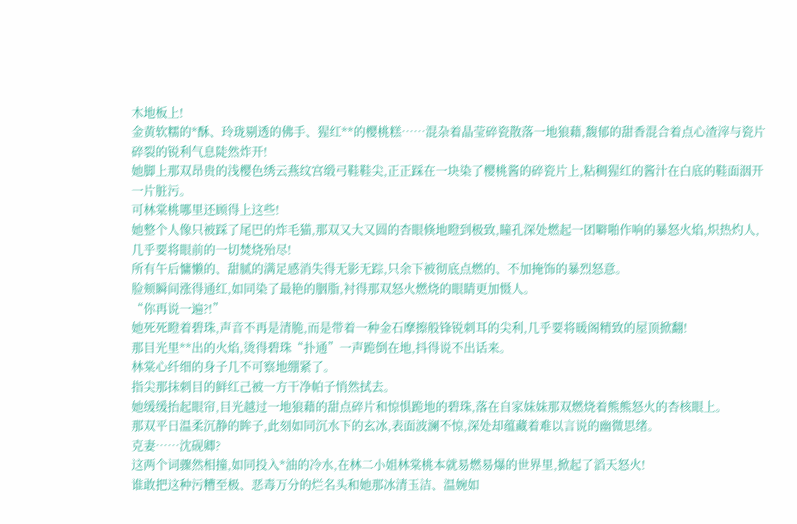木地板上!
金黄软糯的*酥、玲珑剔透的佛手、猩红**的樱桃糕……混杂着晶莹碎瓷散落一地狼藉,馥郁的甜香混合着点心渣滓与瓷片碎裂的锐利气息陡然炸开!
她脚上那双昂贵的浅樱色绣云燕纹宫缎弓鞋鞋尖,正正踩在一块染了樱桃酱的碎瓷片上,粘稠猩红的酱汁在白底的鞋面洇开一片脏污。
可林棠桃哪里还顾得上这些!
她整个人像只被踩了尾巴的炸毛猫,那双又大又圆的杏眼倏地瞪到极致,瞳孔深处燃起一团噼啪作响的暴怒火焰,炽热灼人,几乎要将眼前的一切焚烧殆尽!
所有午后慵懒的、甜腻的满足感消失得无影无踪,只余下被彻底点燃的、不加掩饰的暴烈怒意。
脸颊瞬间涨得通红,如同染了最艳的胭脂,衬得那双怒火燃烧的眼睛更加慑人。
“你再说一遍?!”
她死死瞪着碧珠,声音不再是清脆,而是带着一种金石摩擦般锋锐刺耳的尖利,几乎要将暖阁精致的屋顶掀翻!
那目光里**出的火焰,烫得碧珠“扑通”一声跪倒在地,抖得说不出话来。
林棠心纤细的身子几不可察地绷紧了。
指尖那抹刺目的鲜红己被一方干净帕子悄然拭去。
她缓缓抬起眼帘,目光越过一地狼藉的甜点碎片和惊惧跪地的碧珠,落在自家妹妹那双燃烧着熊熊怒火的杏核眼上。
那双平日温柔沉静的眸子,此刻如同沉水下的玄冰,表面波澜不惊,深处却蕴藏着难以言说的幽微思绪。
克妻……沈砚卿?
这两个词骤然相撞,如同投入*油的冷水,在林二小姐林棠桃本就易燃易爆的世界里,掀起了滔天怒火!
谁敢把这种污糟至极、恶毒万分的烂名头和她那冰清玉洁、温婉如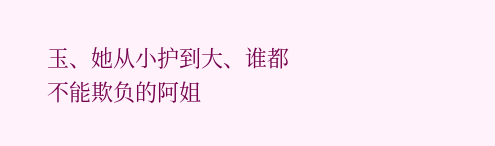玉、她从小护到大、谁都不能欺负的阿姐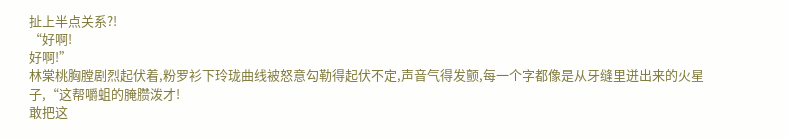扯上半点关系?!
“好啊!
好啊!”
林棠桃胸膛剧烈起伏着,粉罗衫下玲珑曲线被怒意勾勒得起伏不定,声音气得发颤,每一个字都像是从牙缝里迸出来的火星子,“这帮嚼蛆的腌臜泼才!
敢把这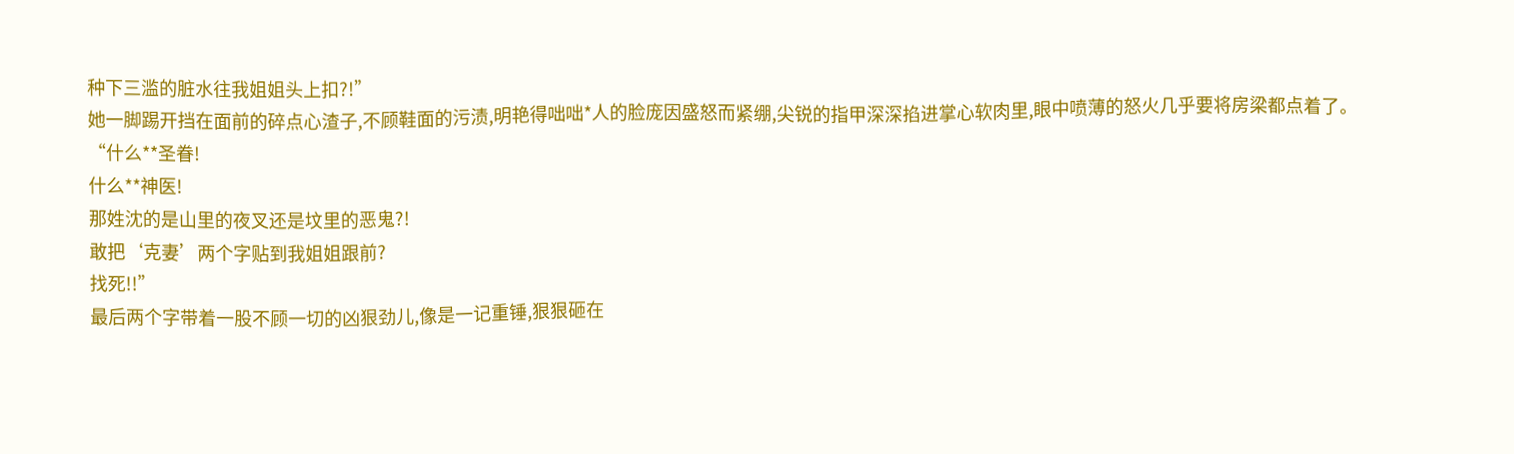种下三滥的脏水往我姐姐头上扣?!”
她一脚踢开挡在面前的碎点心渣子,不顾鞋面的污渍,明艳得咄咄*人的脸庞因盛怒而紧绷,尖锐的指甲深深掐进掌心软肉里,眼中喷薄的怒火几乎要将房梁都点着了。
“什么**圣眷!
什么**神医!
那姓沈的是山里的夜叉还是坟里的恶鬼?!
敢把‘克妻’两个字贴到我姐姐跟前?
找死!!”
最后两个字带着一股不顾一切的凶狠劲儿,像是一记重锤,狠狠砸在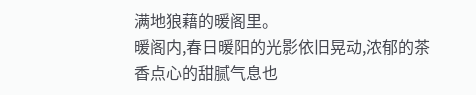满地狼藉的暖阁里。
暖阁内,春日暖阳的光影依旧晃动,浓郁的茶香点心的甜腻气息也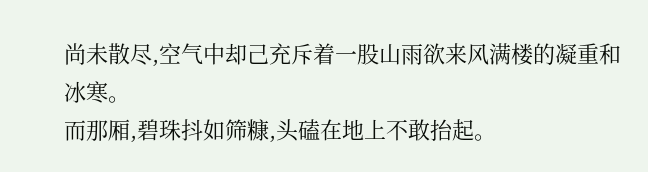尚未散尽,空气中却己充斥着一股山雨欲来风满楼的凝重和冰寒。
而那厢,碧珠抖如筛糠,头磕在地上不敢抬起。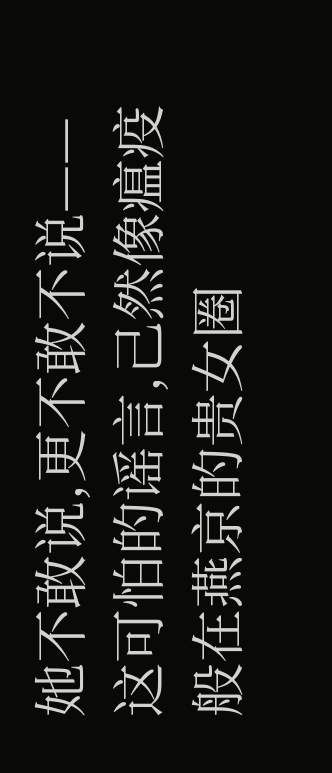她不敢说,更不敢不说——这可怕的谣言,己然像瘟疫般在燕京的贵女圈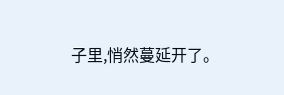子里,悄然蔓延开了。